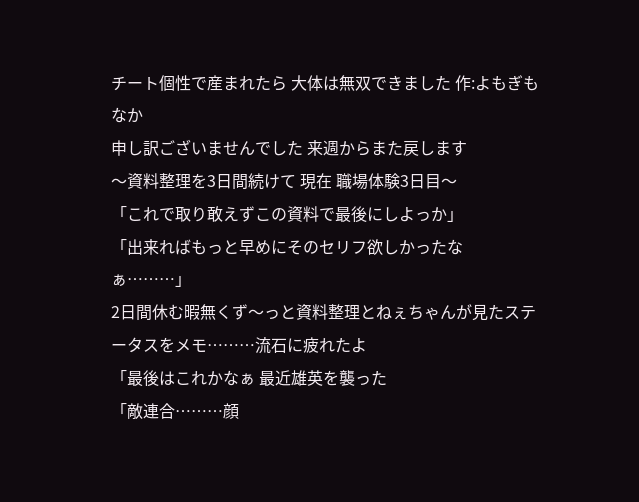チート個性で産まれたら 大体は無双できました 作:よもぎもなか
申し訳ございませんでした 来週からまた戻します
〜資料整理を3日間続けて 現在 職場体験3日目〜
「これで取り敢えずこの資料で最後にしよっか」
「出来ればもっと早めにそのセリフ欲しかったなぁ………」
2日間休む暇無くず〜っと資料整理とねぇちゃんが見たステータスをメモ………流石に疲れたよ
「最後はこれかなぁ 最近雄英を襲った
「敵連合………顔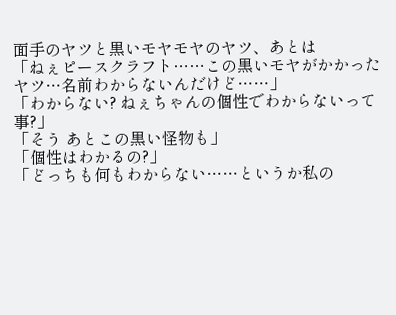面手のヤツと黒いモヤモヤのヤツ、あとは
「ねぇピースクラフト……この黒いモヤがかかったヤツ…名前わからないんだけど……」
「わからない? ねぇちゃんの個性でわからないって事?」
「そう あとこの黒い怪物も」
「個性はわかるの?」
「どっちも何もわからない……というか私の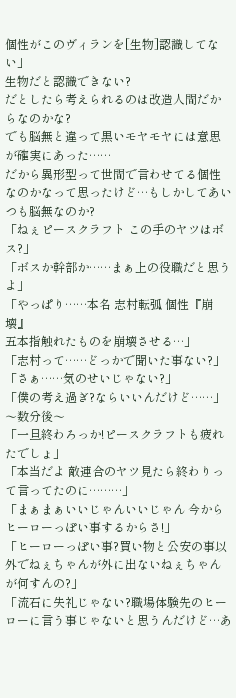個性がこのヴィランを[生物]認識してない」
生物だと認識できない?
だとしたら考えられるのは改造人間だからなのかな?
でも脳無と違って黒いモヤモヤには意思が確実にあった……
だから異形型って世間で言わせてる個性なのかなって思ったけど…もしかしてあいつも脳無なのか?
「ねぇピースクラフト この手のヤツはボス?」
「ボスか幹部か……まぁ上の役職だと思うよ」
「やっぱり……本名 志村転弧 個性『崩壊』
五本指触れたものを崩壊させる…」
「志村って……どっかで聞いた事ない?」
「さぁ……気のせいじゃない?」
「僕の考え過ぎ?ならいいんだけど……」
〜数分後〜
「一旦終わろっか!ピースクラフトも疲れたでしょ」
「本当だよ 敵連合のヤツ見たら終わりって言ってたのに………」
「まぁまぁいいじゃんいいじゃん 今からヒーローっぽい事するからさ!」
「ヒーローっぽい事?買い物と公安の事以外でねぇちゃんが外に出ないねぇちゃんが何すんの?」
「流石に失礼じゃない?職場体験先のヒーローに言う事じゃないと思うんだけど…あ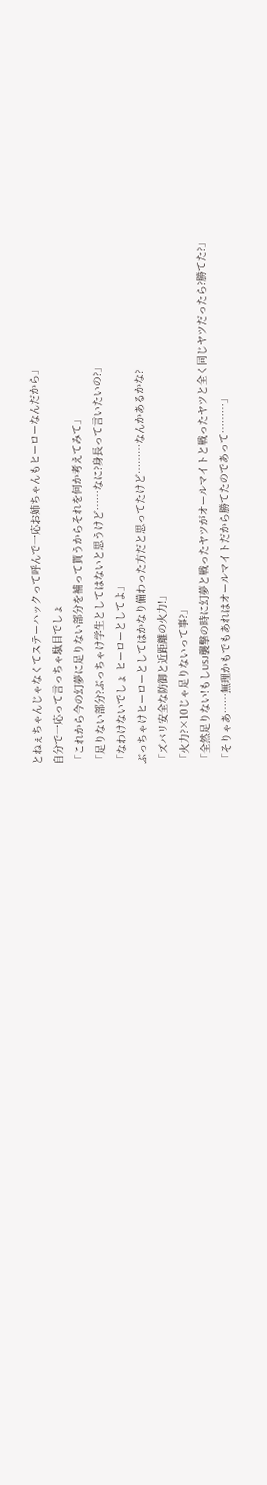とねぇちゃんじゃなくてステーハックって呼んで一応お姉ちゃんもヒーローなんだから」
自分で一応って言っちゃ駄目でしょ
「これから今の幻夢に足りない部分を補って貰うからそれを何か考えてみて」
「足りない部分?ぶっちゃけ学生としてはないと思うけど……なに?身長って言いたいの?」
「なわけないでしょ ヒーローとしてよ」
ぶっちゃけヒーローとしてはかなり備わった方だと思ってたけど………なんかあるかな?
「ズバリ安全な防御と近距離の火力!」
「火力?×10じゃ足りないって事?」
「全然足りない!もしUSJ襲撃の時に幻夢と戦ったヤツがオールマイトと戦ったヤツと全く同じヤツだったら?勝てた?」
「そりゃあ……無理かもでもあれはオールマイトだから勝てたのであって………」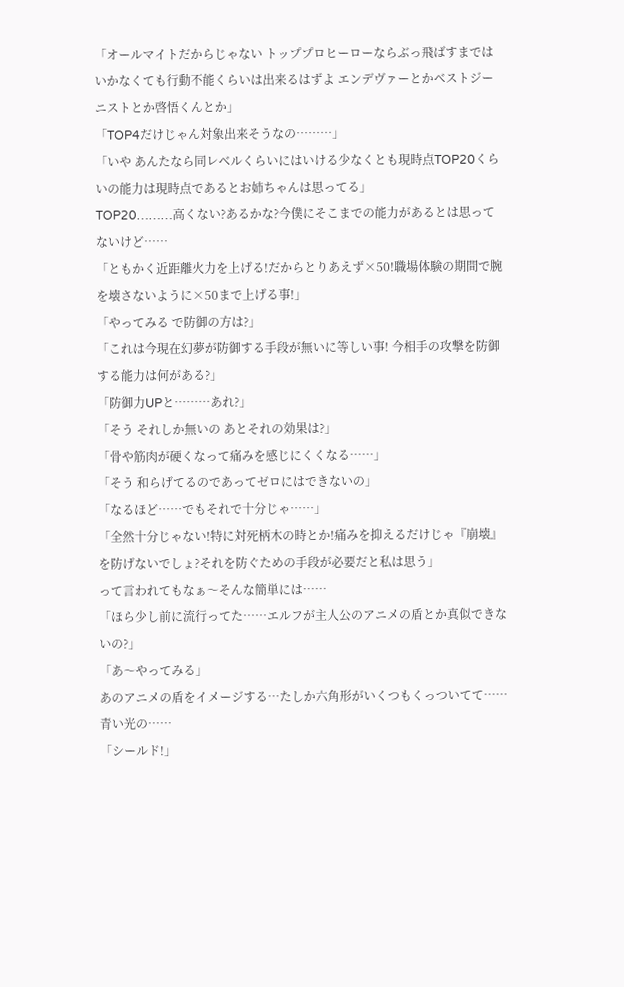「オールマイトだからじゃない トッププロヒーローならぶっ飛ばすまではいかなくても行動不能くらいは出来るはずよ エンデヴァーとかベストジーニストとか啓悟くんとか」
「TOP4だけじゃん対象出来そうなの………」
「いや あんたなら同レベルくらいにはいける少なくとも現時点TOP20くらいの能力は現時点であるとお姉ちゃんは思ってる」
TOP20………高くない?あるかな?今僕にそこまでの能力があるとは思ってないけど……
「ともかく近距離火力を上げる!だからとりあえず×50!職場体験の期間で腕を壊さないように×50まで上げる事!」
「やってみる で防御の方は?」
「これは今現在幻夢が防御する手段が無いに等しい事! 今相手の攻撃を防御する能力は何がある?」
「防御力UPと………あれ?」
「そう それしか無いの あとそれの効果は?」
「骨や筋肉が硬くなって痛みを感じにくくなる……」
「そう 和らげてるのであってゼロにはできないの」
「なるほど……でもそれで十分じゃ……」
「全然十分じゃない!特に対死柄木の時とか!痛みを抑えるだけじゃ『崩壊』を防げないでしょ?それを防ぐための手段が必要だと私は思う」
って言われてもなぁ〜そんな簡単には……
「ほら少し前に流行ってた……エルフが主人公のアニメの盾とか真似できないの?」
「あ〜やってみる」
あのアニメの盾をイメージする…たしか六角形がいくつもくっついてて……青い光の……
「シールド!」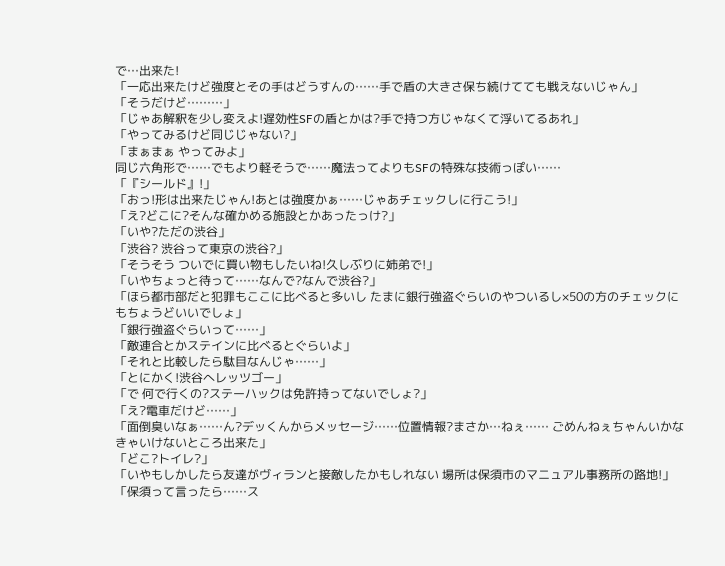で…出来た!
「一応出来たけど強度とその手はどうすんの……手で盾の大きさ保ち続けてても戦えないじゃん」
「そうだけど………」
「じゃあ解釈を少し変えよ!遅効性SFの盾とかは?手で持つ方じゃなくて浮いてるあれ」
「やってみるけど同じじゃない?」
「まぁまぁ やってみよ」
同じ六角形で……でもより軽そうで……魔法ってよりもSFの特殊な技術っぽい……
「『シールド』!」
「おっ!形は出来たじゃん!あとは強度かぁ……じゃあチェックしに行こう!」
「え?どこに?そんな確かめる施設とかあったっけ?」
「いや?ただの渋谷」
「渋谷? 渋谷って東京の渋谷?」
「そうそう ついでに買い物もしたいね!久しぶりに姉弟で!」
「いやちょっと待って……なんで?なんで渋谷?」
「ほら都市部だと犯罪もここに比べると多いし たまに銀行強盗ぐらいのやついるし×50の方のチェックにもちょうどいいでしょ」
「銀行強盗ぐらいって……」
「敵連合とかステインに比べるとぐらいよ」
「それと比較したら駄目なんじゃ……」
「とにかく!渋谷へレッツゴー」
「で 何で行くの?ステーハックは免許持ってないでしょ?」
「え?電車だけど……」
「面倒臭いなぁ……ん?デッくんからメッセージ……位置情報?まさか…ねぇ…… ごめんねぇちゃんいかなきゃいけないところ出来た」
「どこ?トイレ?」
「いやもしかしたら友達がヴィランと接敵したかもしれない 場所は保須市のマニュアル事務所の路地!」
「保須って言ったら……ス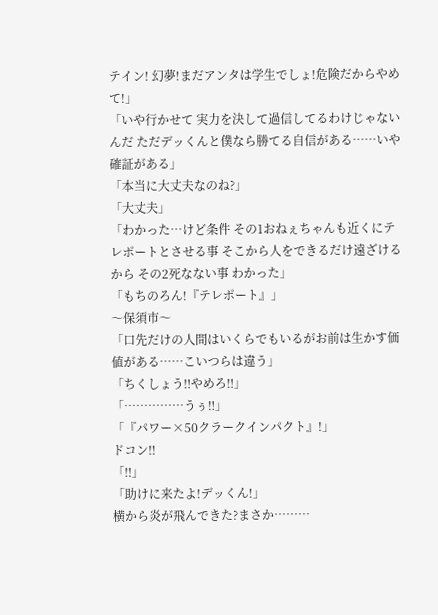テイン! 幻夢!まだアンタは学生でしょ!危険だからやめて!」
「いや行かせて 実力を決して過信してるわけじゃないんだ ただデッくんと僕なら勝てる自信がある……いや確証がある」
「本当に大丈夫なのね?」
「大丈夫」
「わかった…けど条件 その1おねぇちゃんも近くにテレポートとさせる事 そこから人をできるだけ遠ざけるから その2死なない事 わかった」
「もちのろん!『テレポート』」
〜保須市〜
「口先だけの人間はいくらでもいるがお前は生かす価値がある……こいつらは違う」
「ちくしょう‼やめろ‼」
「……………うぅ‼」
「『パワー×50クラークインパクト』!」
ドコン‼
「‼」
「助けに来たよ!デッくん!」
横から炎が飛んできた?まさか………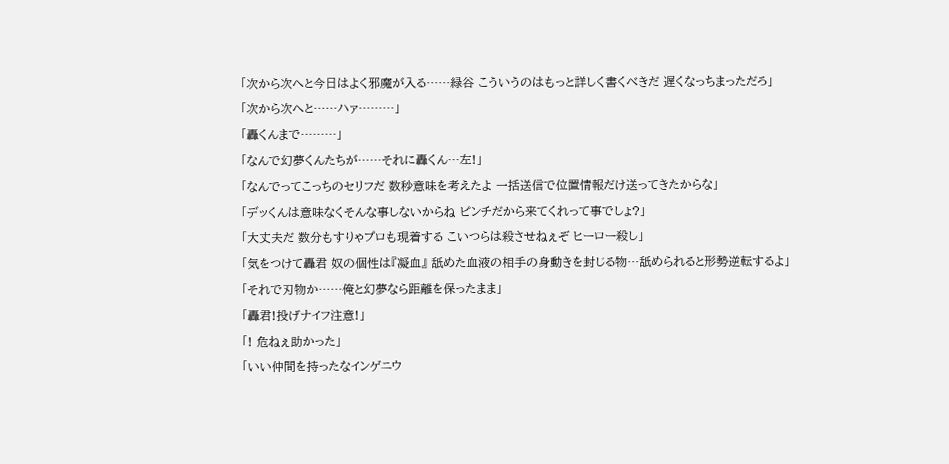「次から次へと今日はよく邪魔が入る……緑谷 こういうのはもっと詳しく書くべきだ 遅くなっちまっただろ」
「次から次へと……ハァ………」
「轟くんまで………」
「なんで幻夢くんたちが……それに轟くん…左!」
「なんでってこっちのセリフだ 数秒意味を考えたよ 一括送信で位置情報だけ送ってきたからな」
「デッくんは意味なくそんな事しないからね ピンチだから来てくれって事でしょ?」
「大丈夫だ 数分もすりゃプロも現着する こいつらは殺させねぇぞ ヒーロー殺し」
「気をつけて轟君 奴の個性は『凝血』 舐めた血液の相手の身動きを封じる物…舐められると形勢逆転するよ」
「それで刃物か……俺と幻夢なら距離を保ったまま」
「轟君!投げナイフ注意!」
「! 危ねぇ助かった」
「いい仲間を持ったなインゲニウ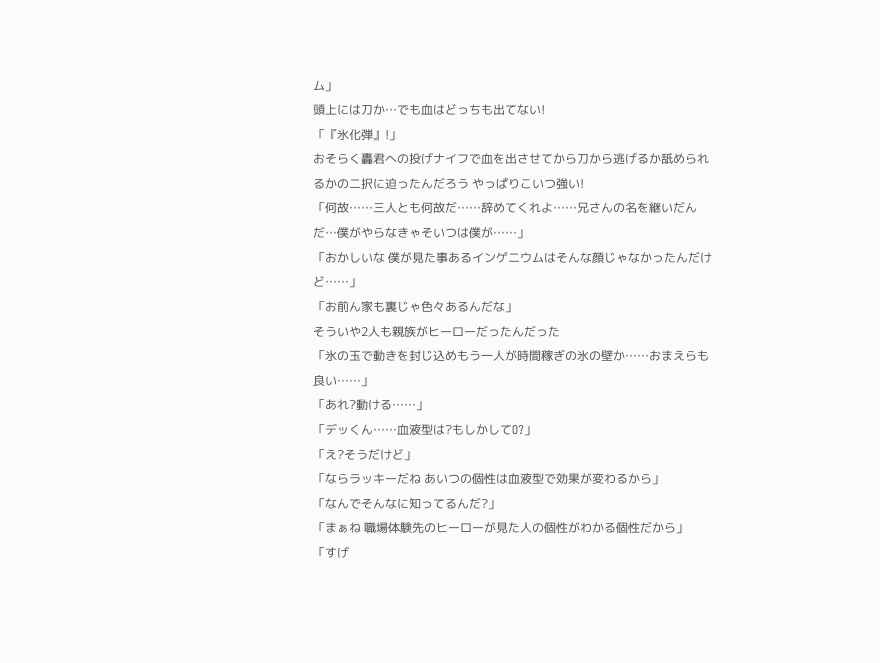ム」
頭上には刀か…でも血はどっちも出てない!
「『氷化弾』!」
おそらく轟君への投げナイフで血を出させてから刀から逃げるか舐められるかの二択に迫ったんだろう やっぱりこいつ強い!
「何故……三人とも何故だ……辞めてくれよ……兄さんの名を継いだんだ…僕がやらなきゃそいつは僕が……」
「おかしいな 僕が見た事あるインゲニウムはそんな顔じゃなかったんだけど……」
「お前ん家も裏じゃ色々あるんだな」
そういや2人も親族がヒーローだったんだった
「氷の玉で動きを封じ込めもう一人が時間稼ぎの氷の壁か……おまえらも良い……」
「あれ?動ける……」
「デッくん……血液型は?もしかしてO?」
「え?そうだけど」
「ならラッキーだね あいつの個性は血液型で効果が変わるから」
「なんでそんなに知ってるんだ?」
「まぁね 職場体験先のヒーローが見た人の個性がわかる個性だから」
「すげ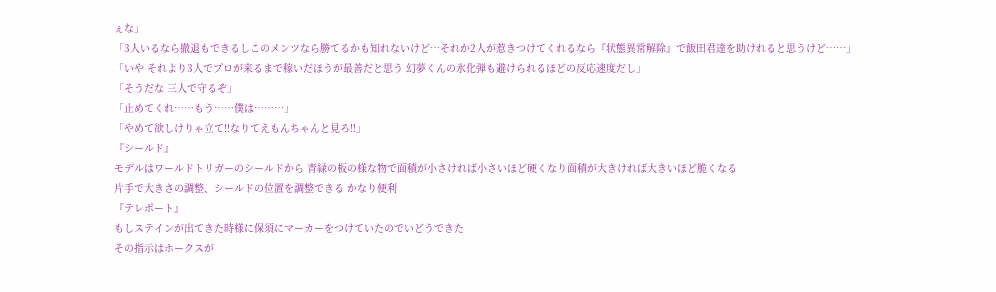ぇな」
「3人いるなら撤退もできるしこのメンツなら勝てるかも知れないけど…それか2人が惹きつけてくれるなら『状態異常解除』で飯田君達を助けれると思うけど……」
「いや それより3人でプロが来るまで稼いだほうが最善だと思う 幻夢くんの氷化弾も避けられるほどの反応速度だし」
「そうだな 三人で守るぞ」
「止めてくれ……もう……僕は………」
「やめて欲しけりゃ立て‼なりてえもんちゃんと見ろ‼」
『シールド』
モデルはワールドトリガーのシールドから 青緑の板の様な物で面積が小さければ小さいほど硬くなり面積が大きければ大きいほど脆くなる
片手で大きさの調整、シールドの位置を調整できる かなり便利
『テレポート』
もしステインが出てきた時様に保須にマーカーをつけていたのでいどうできた
その指示はホークスが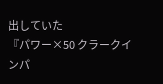出していた
『パワー×50 クラークインパ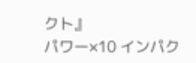クト』
パワー×10 インパク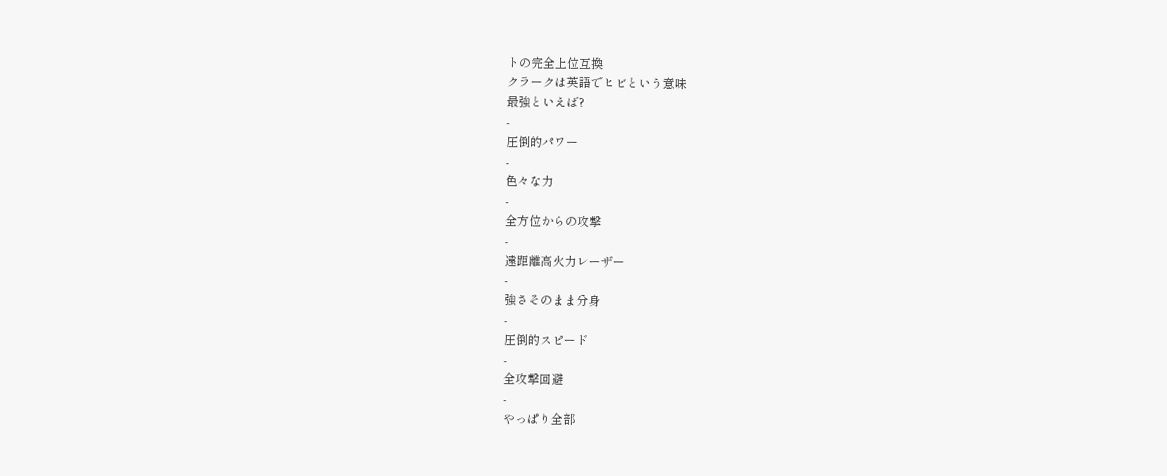トの完全上位互換
クラークは英語でヒビという意味
最強といえば?
-
圧倒的パワー
-
色々な力
-
全方位からの攻撃
-
遠距離高火力レーザー
-
強さそのまま分身
-
圧倒的スピード
-
全攻撃回避
-
やっぱり全部